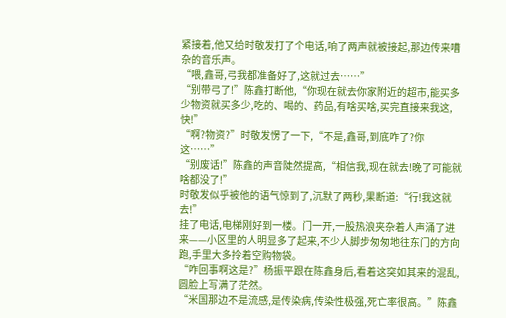紧接着,他又给时敬发打了个电话,响了两声就被接起,那边传来嘈杂的音乐声。
“喂,鑫哥,弓我都准备好了,这就过去……”
“别带弓了!”陈鑫打断他,“你现在就去你家附近的超市,能买多少物资就买多少,吃的、喝的、药品,有啥买啥,买完直接来我这,快!”
“啊?物资?”时敬发愣了一下,“不是,鑫哥,到底咋了?你这……”
“别废话!”陈鑫的声音陡然提高,“相信我,现在就去!晚了可能就啥都没了!”
时敬发似乎被他的语气惊到了,沉默了两秒,果断道:“行!我这就去!”
挂了电话,电梯刚好到一楼。门一开,一股热浪夹杂着人声涌了进来——小区里的人明显多了起来,不少人脚步匆匆地往东门的方向跑,手里大多拎着空购物袋。
“咋回事啊这是?”杨振平跟在陈鑫身后,看着这突如其来的混乱,圆脸上写满了茫然。
“米国那边不是流感,是传染病,传染性极强,死亡率很高。”陈鑫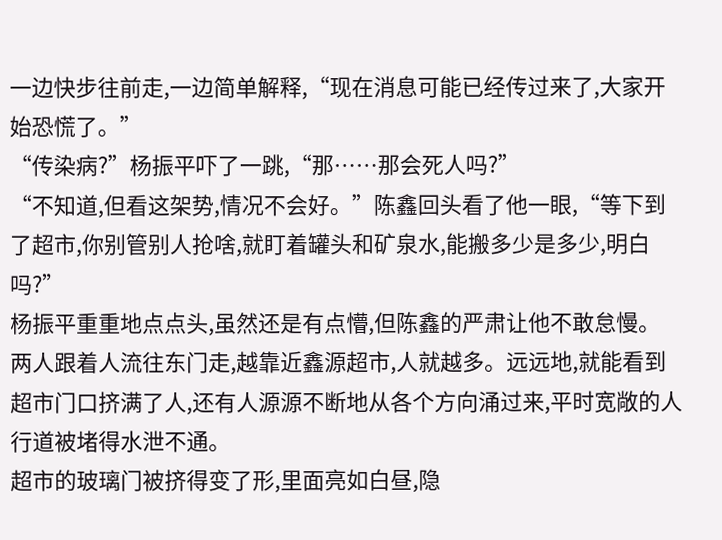一边快步往前走,一边简单解释,“现在消息可能已经传过来了,大家开始恐慌了。”
“传染病?”杨振平吓了一跳,“那……那会死人吗?”
“不知道,但看这架势,情况不会好。”陈鑫回头看了他一眼,“等下到了超市,你别管别人抢啥,就盯着罐头和矿泉水,能搬多少是多少,明白吗?”
杨振平重重地点点头,虽然还是有点懵,但陈鑫的严肃让他不敢怠慢。
两人跟着人流往东门走,越靠近鑫源超市,人就越多。远远地,就能看到超市门口挤满了人,还有人源源不断地从各个方向涌过来,平时宽敞的人行道被堵得水泄不通。
超市的玻璃门被挤得变了形,里面亮如白昼,隐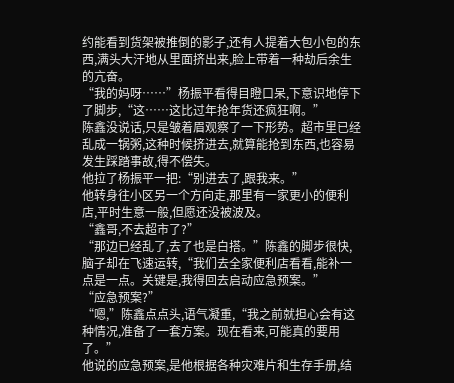约能看到货架被推倒的影子,还有人提着大包小包的东西,满头大汗地从里面挤出来,脸上带着一种劫后余生的亢奋。
“我的妈呀……”杨振平看得目瞪口呆,下意识地停下了脚步,“这……这比过年抢年货还疯狂啊。”
陈鑫没说话,只是皱着眉观察了一下形势。超市里已经乱成一锅粥,这种时候挤进去,就算能抢到东西,也容易发生踩踏事故,得不偿失。
他拉了杨振平一把:“别进去了,跟我来。”
他转身往小区另一个方向走,那里有一家更小的便利店,平时生意一般,但愿还没被波及。
“鑫哥,不去超市了?”
“那边已经乱了,去了也是白搭。”陈鑫的脚步很快,脑子却在飞速运转,“我们去全家便利店看看,能补一点是一点。关键是,我得回去启动应急预案。”
“应急预案?”
“嗯,”陈鑫点点头,语气凝重,“我之前就担心会有这种情况,准备了一套方案。现在看来,可能真的要用了。”
他说的应急预案,是他根据各种灾难片和生存手册,结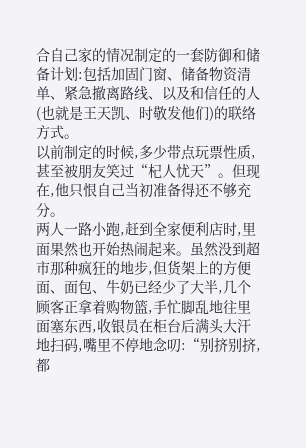合自己家的情况制定的一套防御和储备计划:包括加固门窗、储备物资清单、紧急撤离路线、以及和信任的人(也就是王天凯、时敬发他们)的联络方式。
以前制定的时候,多少带点玩票性质,甚至被朋友笑过“杞人忧天”。但现在,他只恨自己当初准备得还不够充分。
两人一路小跑,赶到全家便利店时,里面果然也开始热闹起来。虽然没到超市那种疯狂的地步,但货架上的方便面、面包、牛奶已经少了大半,几个顾客正拿着购物篮,手忙脚乱地往里面塞东西,收银员在柜台后满头大汗地扫码,嘴里不停地念叨:“别挤别挤,都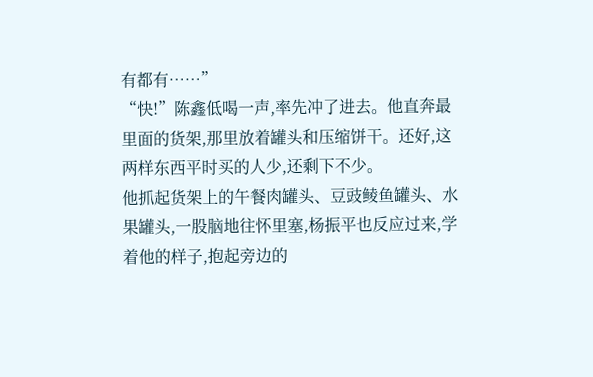有都有……”
“快!”陈鑫低喝一声,率先冲了进去。他直奔最里面的货架,那里放着罐头和压缩饼干。还好,这两样东西平时买的人少,还剩下不少。
他抓起货架上的午餐肉罐头、豆豉鲮鱼罐头、水果罐头,一股脑地往怀里塞,杨振平也反应过来,学着他的样子,抱起旁边的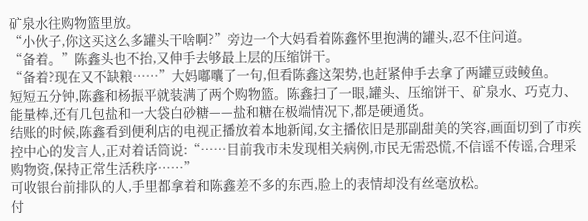矿泉水往购物篮里放。
“小伙子,你这买这么多罐头干啥啊?”旁边一个大妈看着陈鑫怀里抱满的罐头,忍不住问道。
“备着。”陈鑫头也不抬,又伸手去够最上层的压缩饼干。
“备着?现在又不缺粮……”大妈嘟囔了一句,但看陈鑫这架势,也赶紧伸手去拿了两罐豆豉鲮鱼。
短短五分钟,陈鑫和杨振平就装满了两个购物篮。陈鑫扫了一眼,罐头、压缩饼干、矿泉水、巧克力、能量棒,还有几包盐和一大袋白砂糖——盐和糖在极端情况下,都是硬通货。
结账的时候,陈鑫看到便利店的电视正播放着本地新闻,女主播依旧是那副甜美的笑容,画面切到了市疾控中心的发言人,正对着话筒说:“……目前我市未发现相关病例,市民无需恐慌,不信谣不传谣,合理采购物资,保持正常生活秩序……”
可收银台前排队的人,手里都拿着和陈鑫差不多的东西,脸上的表情却没有丝毫放松。
付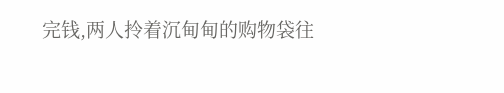完钱,两人拎着沉甸甸的购物袋往